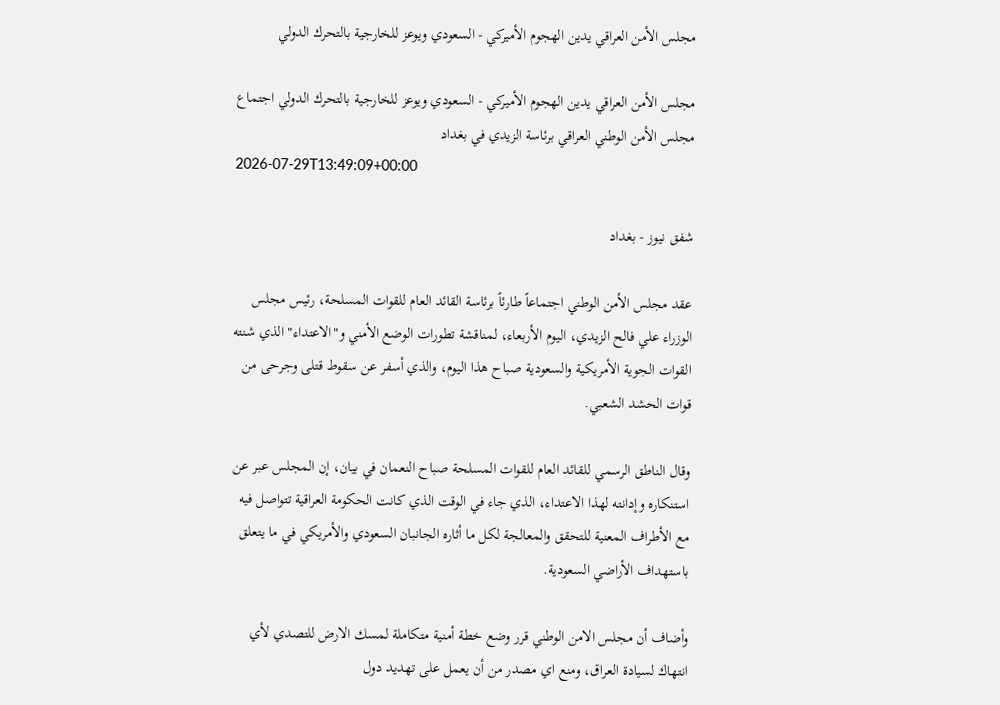مجلس الأمن العراقي يدين الهجوم الأميركي - السعودي ويوعز للخارجية بالتحرك الدولي

مجلس الأمن العراقي يدين الهجوم الأميركي - السعودي ويوعز للخارجية بالتحرك الدولي اجتماع مجلس الأمن الوطني العراقي برئاسة الزيدي في بغداد
2026-07-29T13:49:09+00:00

شفق نيوز - بغداد

عقد مجلس الأمن الوطني اجتماعاً طارئاً برئاسة القائد العام للقوات المسلحة، رئيس مجلس الوزراء علي فالح الزيدي، اليوم الأربعاء، لمناقشة تطورات الوضع الأمني و"الاعتداء" الذي شنته القوات الجوية الأمريكية والسعودية صباح هذا اليوم، والذي أسفر عن سقوط قتلى وجرحى من قوات الحشد الشعبي.

وقال الناطق الرسمي للقائد العام للقوات المسلحة صباح النعمان في بيان، إن المجلس عبر عن استنكاره وإدانته لهذا الاعتداء، الذي جاء في الوقت الذي كانت الحكومة العراقية تتواصل فيه مع الأطراف المعنية للتحقق والمعالجة لكل ما أثاره الجانبان السعودي والأمريكي في ما يتعلق باستهداف الأراضي السعودية.

وأضاف أن مجلس الامن الوطني قرر وضع خطة أمنية متكاملة لمسك الارض للتصدي لأي انتهاك لسيادة العراق، ومنع اي مصدر من أن يعمل على تهديد دول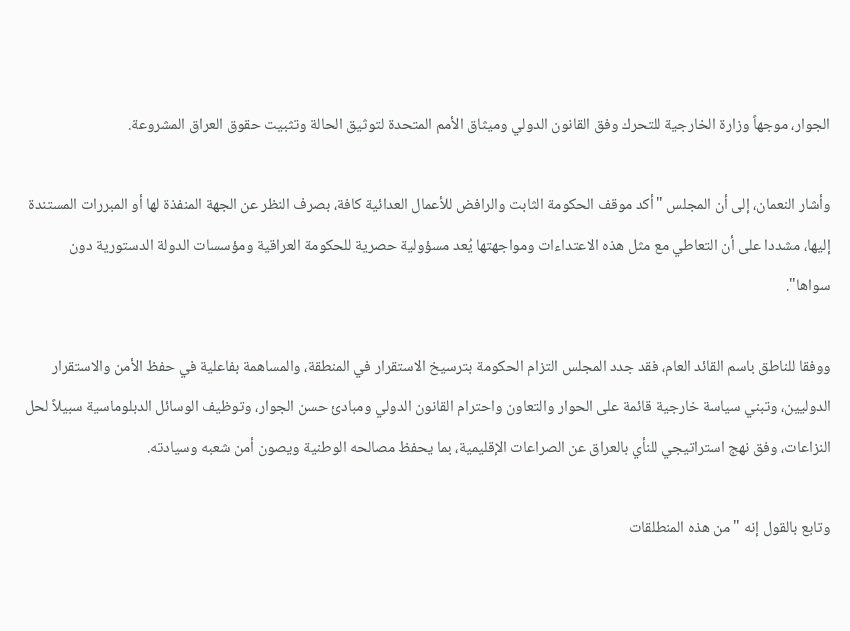الجوار، موجهاً وزارة الخارجية للتحرك وفق القانون الدولي وميثاق الأمم المتحدة لتوثيق الحالة وتثبيت حقوق العراق المشروعة.

وأشار النعمان، إلى أن المجلس "أكد موقف الحكومة الثابت والرافض للأعمال العدائية كافة، بصرف النظر عن الجهة المنفذة لها أو المبررات المستندة إليها، مشددا على أن التعاطي مع مثل هذه الاعتداءات ومواجهتها يُعد مسؤولية حصرية للحكومة العراقية ومؤسسات الدولة الدستورية دون سواها".

ووفقا للناطق باسم القائد العام، فقد جدد المجلس التزام الحكومة بترسيخ الاستقرار في المنطقة، والمساهمة بفاعلية في حفظ الأمن والاستقرار الدوليين، وتبني سياسة خارجية قائمة على الحوار والتعاون واحترام القانون الدولي ومبادئ حسن الجوار، وتوظيف الوسائل الدبلوماسية سبيلاً لحل النزاعات، وفق نهج استراتيجي للنأي بالعراق عن الصراعات الإقليمية، بما يحفظ مصالحه الوطنية ويصون أمن شعبه وسيادته.

وتابع بالقول إنه "من هذه المنطلقات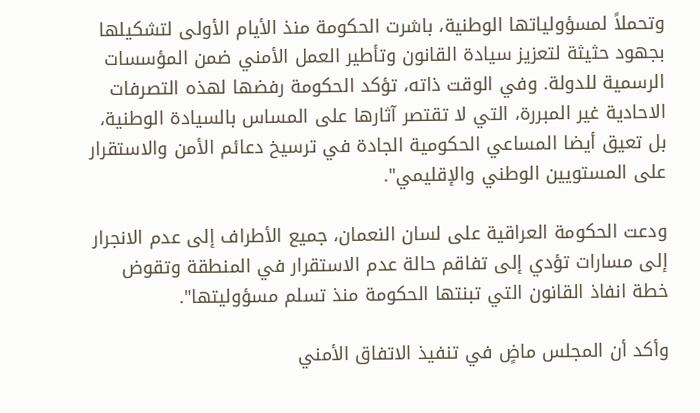وتحملاً لمسؤولياتها الوطنية، باشرت الحكومة منذ الأيام الأولى لتشكيلها بجهود حثيثة لتعزيز سيادة القانون وتأطير العمل الأمني ضمن المؤسسات الرسمية للدولة. وفي الوقت ذاته، تؤكد الحكومة رفضها لهذه التصرفات الاحادية غير المبررة، التي لا تقتصر آثارها على المساس بالسيادة الوطنية، بل تعيق أيضا المساعي الحكومية الجادة في ترسيخ دعائم الأمن والاستقرار على المستويين الوطني والإقليمي".

ودعت الحكومة العراقية على لسان النعمان، جميع الأطراف إلى عدم الانجرار إلى مسارات تؤدي إلى تفاقم حالة عدم الاستقرار في المنطقة وتقوض خطة انفاذ القانون التي تبنتها الحكومة منذ تسلم مسؤوليتها".

وأكد أن المجلس ماضٍ في تنفيذ الاتفاق الأمني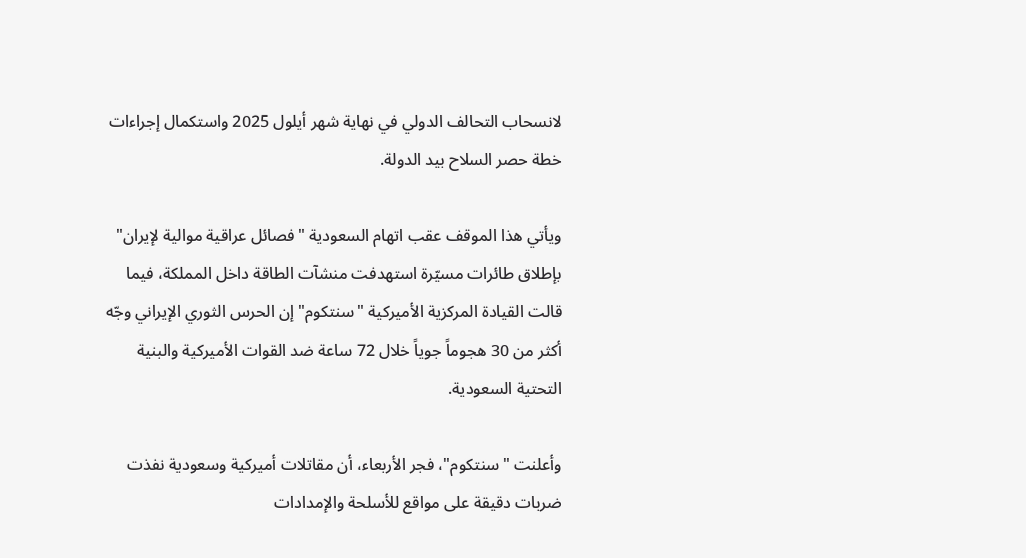لانسحاب التحالف الدولي في نهاية شهر أيلول 2025 واستكمال إجراءات خطة حصر السلاح بيد الدولة.

ويأتي هذا الموقف عقب اتهام السعودية "فصائل عراقية موالية لإيران" بإطلاق طائرات مسيّرة استهدفت منشآت الطاقة داخل المملكة، فيما قالت القيادة المركزية الأميركية "سنتكوم" إن الحرس الثوري الإيراني وجّه أكثر من 30 هجوماً جوياً خلال 72 ساعة ضد القوات الأميركية والبنية التحتية السعودية.

وأعلنت "سنتكوم"، فجر الأربعاء، أن مقاتلات أميركية وسعودية نفذت ضربات دقيقة على مواقع للأسلحة والإمدادات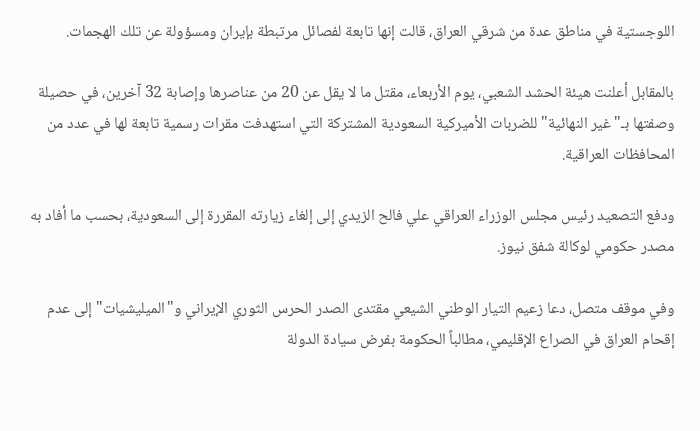اللوجستية في مناطق عدة من شرقي العراق، قالت إنها تابعة لفصائل مرتبطة بإيران ومسؤولة عن تلك الهجمات.

بالمقابل أعلنت هيئة الحشد الشعبي، يوم الأربعاء، مقتل ما لا يقل عن 20 من عناصرها وإصابة 32 آخرين، في حصيلة وصفتها بـ"غير النهائية" للضربات الأميركية السعودية المشتركة التي استهدفت مقرات رسمية تابعة لها في عدد من المحافظات العراقية.

ودفع التصعيد رئيس مجلس الوزراء العراقي علي فالح الزيدي إلى إلغاء زيارته المقررة إلى السعودية، بحسب ما أفاد به مصدر حكومي لوكالة شفق نيوز.

وفي موقف متصل، دعا زعيم التيار الوطني الشيعي مقتدى الصدر الحرس الثوري الإيراني و"الميليشيات" إلى عدم إقحام العراق في الصراع الإقليمي، مطالباً الحكومة بفرض سيادة الدولة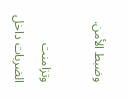وضبط الأمن.

وتزامنت الضربات داخل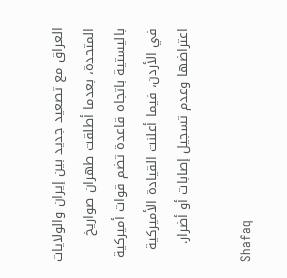العراق مع تصعيد جديد بين إيران والولايات المتحدة، بعدما أطلقت طهران صواريخ باليستية باتجاه قاعدة تضم قوات أميركية في الأردن، فيما أعلنت القيادة الأميركية اعتراضها وعدم تسجيل إصابات أو أضرار.

Shafaq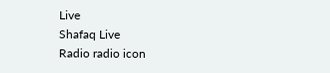Live
Shafaq Live
Radio radio icon